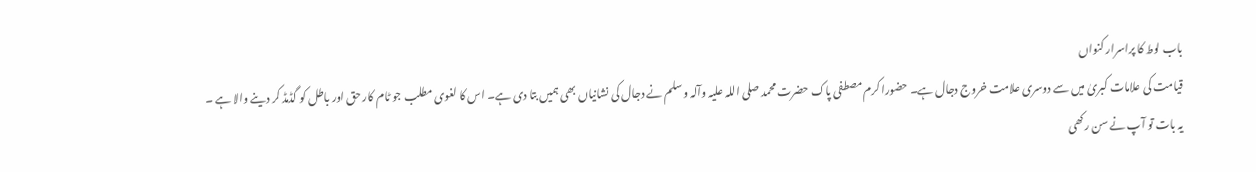باب لوط کا پراسرار کنواں
قیامت کی علامات کبریٰ میں سے دوسری علامت خروج دجال ہے۔ حضورا کرم مصطفی پاک حضرت محمد صلی اللہ علیہ وآلہ وسلم نے دجال کی نشانیاں بھی ہمیں بتا دی ہے۔ اس کا لغوی مطلب جو ٹام کار حق اور باطل کو گڈمڈ کر دینے والا ہے ۔
یہ بات تو آپ نے سن رکھی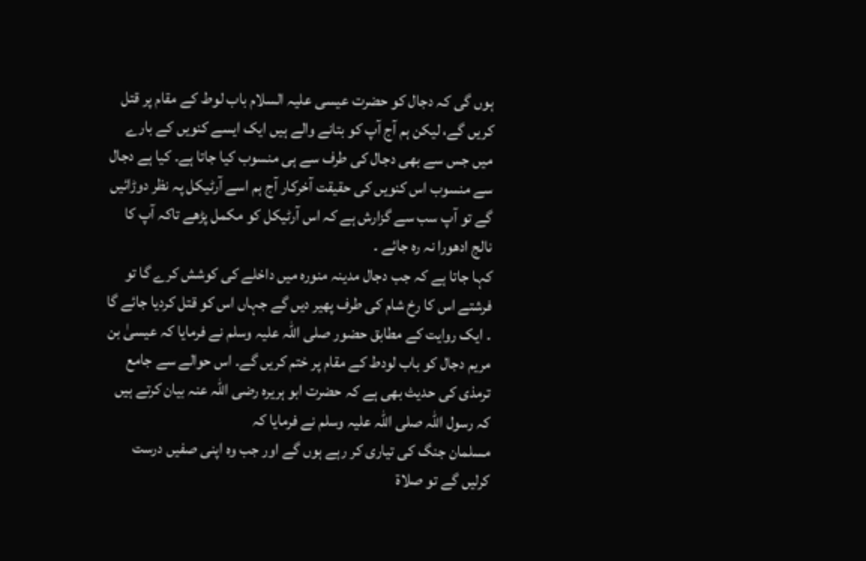ہوں گی کہ دجال کو حضرت عیسی علیہ السلام باب لوط کے مقام پر قتل کریں گے، لیکن ہم آج آپ کو بتانے والے ہیں ایک ایسے کنویں کے بارے میں جس سے بھی دجال کی طرف سے ہی منسوب کیا جاتا ہے۔ کیا ہے دجال سے منسوب اس کنویں کی حقیقت آخرکار آج ہم اسے آرٹیکل پہ نظر دوڑائیں گے تو آپ سب سے گزارش ہے کہ اس آرٹیکل کو مکمل پڑھے تاکہ آپ کا نالج ادھورا نہ رہ جائے ۔
کہا جاتا ہے کہ جب دجال مدینہ منورہ میں داخلے کی کوشش کرے گا تو فرشتے اس کا رخ شام کی طرف پھیر دیں گے جہاں اس کو قتل کردیا جائے گا ۔ ایک روایت کے مطابق حضور صلی اللہ علیہ وسلم نے فرمایا کہ عیسیٰ بن مریم دجال کو باب لودط کے مقام پر ختم کریں گے۔ اس حوالے سے جامع ترمذی کی حدیث بھی ہے کہ حضرت ابو ہریرہ رضی اللہ عنہ بیان کرتے ہیں کہ رسول اللہ صلی اللہ علیہ وسلم نے فرمایا کہ
مسلمان جنگ کی تیاری کر رہے ہوں گے اور جب وہ اپنی صفیں درست کرلیں گے تو صلاۃ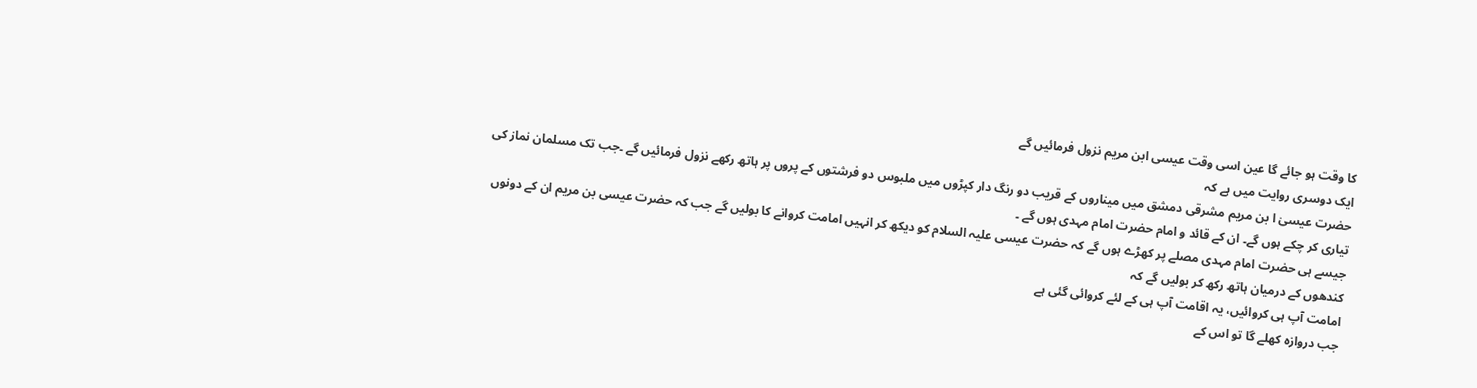کا وقت ہو جائے گا عین اسی وقت عیسی ابن مریم نزول فرمائیں گے
ایک دوسری روایت میں ہے کہ
حضرت عیسیٰ ا بن مریم مشرقی دمشق میں میناروں کے قریب دو رنگ دار کپڑوں میں ملبوس دو فرشتوں کے پروں پر ہاتھ رکھے نزول فرمائیں گے ۔جب تک مسلمان نماز کی تیاری کر چکے ہوں گے۔ ان کے قائد و امام حضرت امام مہدی ہوں گے ۔
جیسے ہی حضرت امام مہدی مصلے پر کھڑے ہوں گے کہ حضرت عیسی علیہ السلام کو دیکھ کر انہیں امامت کروانے کا بولیں گے جب کہ حضرت عیسی بن مریم ان کے دونوں کندھوں کے درمیان ہاتھ رکھ کر بولیں گے کہ
امامت آپ ہی کروائیں، یہ اقامت آپ ہی کے لئے کروائی گئی ہے
جب دروازہ کھلے گا تو اس کے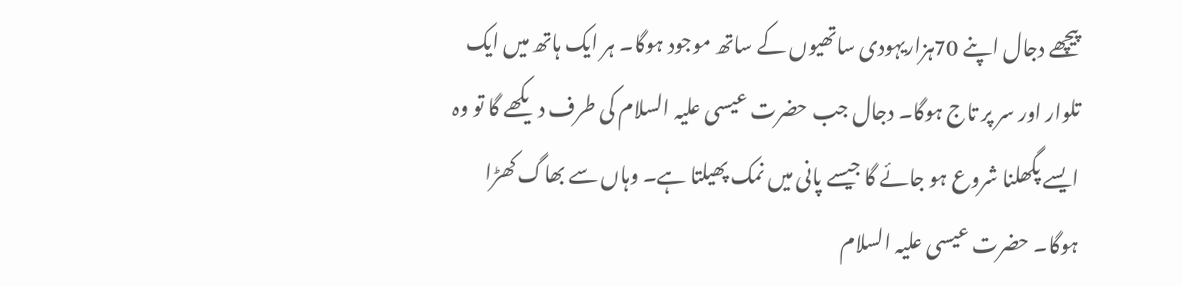پیچھے دجال اپنے 70ہزاریہودی ساتھیوں کے ساتھ موجود ہوگا۔ ہر ایک ہاتھ میں ایک تلوار اور سر پر تاج ہوگا۔ دجال جب حضرت عیسی علیہ السلام کی طرف دیکھے گا تو وہ ایسے پگھلنا شروع ہو جائے گا جیسے پانی میں نمک پھیلتا ہے۔ وہاں سے بھاگ کھڑا ہوگا۔ حضرت عیسی علیہ السلام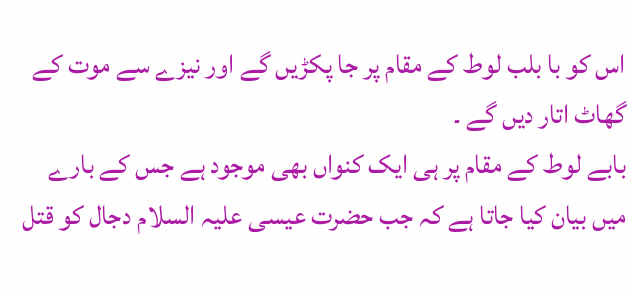اس کو با بلب لوط کے مقام پر جا پکڑیں گے اور نیزے سے موت کے گھاٹ اتار دیں گے ۔
بابے لوط کے مقام پر ہی ایک کنواں بھی موجود ہے جس کے بارے میں بیان کیا جاتا ہے کہ جب حضرت عیسی علیہ السلام دجال کو قتل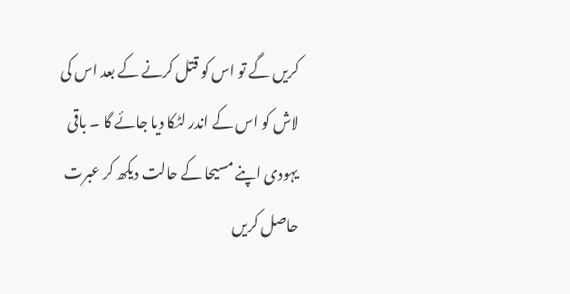کریں گے تو اس کو قتل کرنے کے بعد اس کی لاش کو اس کے اندر لٹکا دیا جائے گا ۔ باقی یہودی اپنے مسیحا کے حالت دیکھ کر عبرت حاصل کریں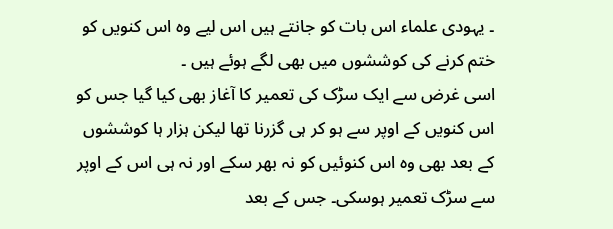۔ یہودی علماء اس بات کو جانتے ہیں اس لیے وہ اس کنویں کو ختم کرنے کی کوششوں میں بھی لگے ہوئے ہیں ۔
اسی غرض سے ایک سڑک کی تعمیر کا آغاز بھی کیا گیا جس کو اس کنویں کے اوپر سے ہو کر ہی گزرنا تھا لیکن ہزار ہا کوششوں کے بعد بھی وہ اس کنوئیں کو نہ بھر سکے اور نہ ہی اس کے اوپر سے سڑک تعمیر ہوسکی۔ جس کے بعد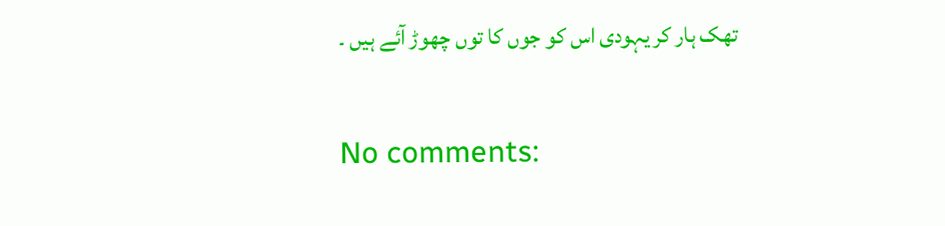تھک ہار کر یہودی اس کو جوں کا توں چھوڑ آئے ہیں ۔

No comments: